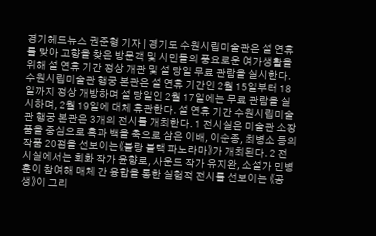경기헤드뉴스 권준형 기자 | 경기도 수원시립미술관은 설 연휴를 맞아 고향을 찾은 방문객 및 시민들의 풍요로운 여가생활을 위해 설 연휴 기간 정상 개관 및 설 당일 무료 관람을 실시한다. 수원시립미술관 행궁 본관은 설 연휴 기간인 2월 15일부터 18일까지 정상 개방하며 설 당일인 2월 17일에는 무료 관람을 실시하며, 2월 19일에 대체 휴관한다. 설 연휴 기간 수원시립미술관 행궁 본관은 3개의 전시를 개최한다. 1 전시실은 미술관 소장품을 중심으로 흑과 백을 축으로 삼은 이배, 이순종, 최병소 등의 작품 20점을 선보이는《블랑 블랙 파노라마》가 개최된다. 2 전시실에서는 회화 작가 윤향로, 사운드 작가 유지완, 소설가 민병훈이 참여해 매체 간 융합을 통한 실험적 전시를 선보이는 《공생》이 그리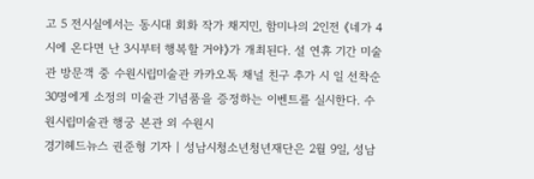고 5 전시실에서는 동시대 회화 작가 채지민, 함미나의 2인전 《네가 4시에 온다면 난 3시부터 행복할 거야》가 개최된다. 설 연휴 기간 미술관 방문객 중 수원시립미술관 카카오톡 채널 친구 추가 시 일 선착순 30명에게 소정의 미술관 기념품을 증정하는 이벤트를 실시한다. 수원시립미술관 행궁 본관 외 수원시
경기헤드뉴스 권준형 기자 | 성남시청소년청년재단은 2월 9일, 성남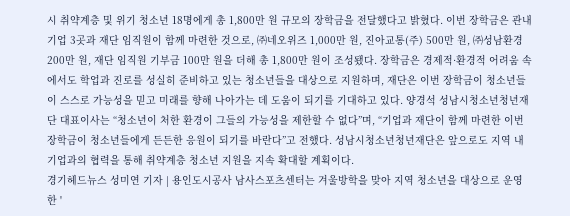시 취약계층 및 위기 청소년 18명에게 총 1,800만 원 규모의 장학금을 전달했다고 밝혔다. 이번 장학금은 관내 기업 3곳과 재단 임직원이 함께 마련한 것으로, ㈜네오위즈 1,000만 원, 진아교통(주) 500만 원, ㈜성남환경 200만 원, 재단 임직원 기부금 100만 원을 더해 총 1,800만 원이 조성됐다. 장학금은 경제적·환경적 어려움 속에서도 학업과 진로를 성실히 준비하고 있는 청소년들을 대상으로 지원하며, 재단은 이번 장학금이 청소년들이 스스로 가능성을 믿고 미래를 향해 나아가는 데 도움이 되기를 기대하고 있다. 양경석 성남시청소년청년재단 대표이사는 “청소년이 처한 환경이 그들의 가능성을 제한할 수 없다”며, “기업과 재단이 함께 마련한 이번 장학금이 청소년들에게 든든한 응원이 되기를 바란다”고 전했다. 성남시청소년청년재단은 앞으로도 지역 내 기업과의 협력을 통해 취약계층 청소년 지원을 지속 확대할 계획이다.
경기헤드뉴스 성미연 기자 | 용인도시공사 남사스포츠센터는 겨울방학을 맞아 지역 청소년을 대상으로 운영한 '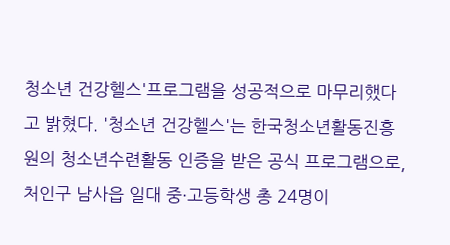청소년 건강헬스'프로그램을 성공적으로 마무리했다고 밝혔다. '청소년 건강헬스'는 한국청소년활동진흥원의 청소년수련활동 인증을 받은 공식 프로그램으로, 처인구 남사읍 일대 중·고등학생 총 24명이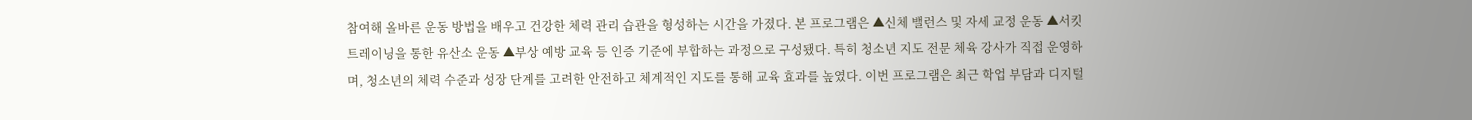참여해 올바른 운동 방법을 배우고 건강한 체력 관리 습관을 형성하는 시간을 가졌다. 본 프로그램은 ▲신체 밸런스 및 자세 교정 운동 ▲서킷 트레이닝을 통한 유산소 운동 ▲부상 예방 교육 등 인증 기준에 부합하는 과정으로 구성됐다. 특히 청소년 지도 전문 체육 강사가 직접 운영하며, 청소년의 체력 수준과 성장 단계를 고려한 안전하고 체계적인 지도를 통해 교육 효과를 높였다. 이번 프로그램은 최근 학업 부담과 디지털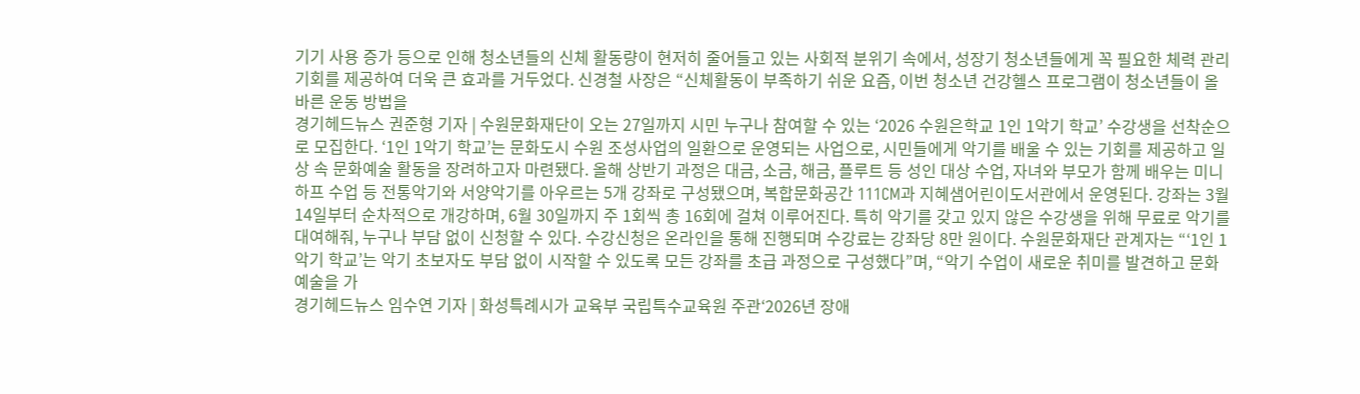기기 사용 증가 등으로 인해 청소년들의 신체 활동량이 현저히 줄어들고 있는 사회적 분위기 속에서, 성장기 청소년들에게 꼭 필요한 체력 관리 기회를 제공하여 더욱 큰 효과를 거두었다. 신경철 사장은 “신체활동이 부족하기 쉬운 요즘, 이번 청소년 건강헬스 프로그램이 청소년들이 올바른 운동 방법을
경기헤드뉴스 권준형 기자 | 수원문화재단이 오는 27일까지 시민 누구나 참여할 수 있는 ‘2026 수원은학교 1인 1악기 학교’ 수강생을 선착순으로 모집한다. ‘1인 1악기 학교’는 문화도시 수원 조성사업의 일환으로 운영되는 사업으로, 시민들에게 악기를 배울 수 있는 기회를 제공하고 일상 속 문화예술 활동을 장려하고자 마련됐다. 올해 상반기 과정은 대금, 소금, 해금, 플루트 등 성인 대상 수업, 자녀와 부모가 함께 배우는 미니하프 수업 등 전통악기와 서양악기를 아우르는 5개 강좌로 구성됐으며, 복합문화공간 111CM과 지혜샘어린이도서관에서 운영된다. 강좌는 3월 14일부터 순차적으로 개강하며, 6월 30일까지 주 1회씩 총 16회에 걸쳐 이루어진다. 특히 악기를 갖고 있지 않은 수강생을 위해 무료로 악기를 대여해줘, 누구나 부담 없이 신청할 수 있다. 수강신청은 온라인을 통해 진행되며 수강료는 강좌당 8만 원이다. 수원문화재단 관계자는 “‘1인 1악기 학교’는 악기 초보자도 부담 없이 시작할 수 있도록 모든 강좌를 초급 과정으로 구성했다”며, “악기 수업이 새로운 취미를 발견하고 문화예술을 가
경기헤드뉴스 임수연 기자 | 화성특례시가 교육부 국립특수교육원 주관‘2026년 장애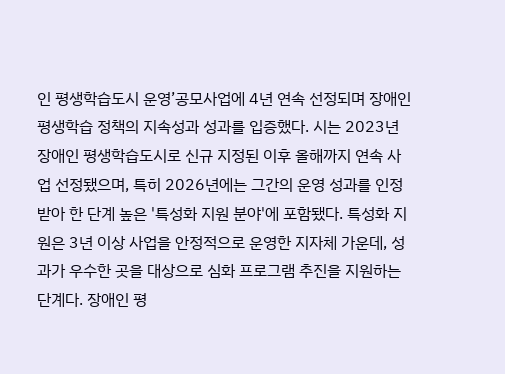인 평생학습도시 운영’공모사업에 4년 연속 선정되며 장애인 평생학습 정책의 지속성과 성과를 입증했다. 시는 2023년 장애인 평생학습도시로 신규 지정된 이후 올해까지 연속 사업 선정됐으며, 특히 2026년에는 그간의 운영 성과를 인정받아 한 단계 높은 '특성화 지원 분야'에 포함됐다. 특성화 지원은 3년 이상 사업을 안정적으로 운영한 지자체 가운데, 성과가 우수한 곳을 대상으로 심화 프로그램 추진을 지원하는 단계다. 장애인 평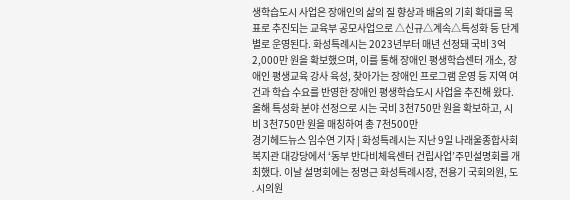생학습도시 사업은 장애인의 삶의 질 향상과 배움의 기회 확대를 목표로 추진되는 교육부 공모사업으로 △신규△계속△특성화 등 단계별로 운영된다. 화성특례시는 2023년부터 매년 선정돼 국비 3억 2,000만 원을 확보했으며, 이를 통해 장애인 평생학습센터 개소, 장애인 평생교육 강사 육성, 찾아가는 장애인 프로그램 운영 등 지역 여건과 학습 수요를 반영한 장애인 평생학습도시 사업을 추진해 왔다. 올해 특성화 분야 선정으로 시는 국비 3천750만 원을 확보하고, 시비 3천750만 원을 매칭하여 총 7천500만
경기헤드뉴스 임수연 기자 | 화성특례시는 지난 9일 나래울종합사회복지관 대강당에서 ‘동부 반다비체육센터 건립사업’주민설명회를 개최했다. 이날 설명회에는 정명근 화성특례시장, 전용기 국회의원, 도 ․ 시의원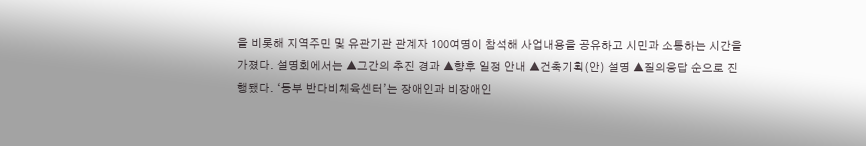을 비롯해 지역주민 및 유관기관 관계자 100여명이 참석해 사업내용을 공유하고 시민과 소통하는 시간을 가졌다. 설명회에서는 ▲그간의 추진 경과 ▲향후 일정 안내 ▲건축기획(안) 설명 ▲질의응답 순으로 진행됐다. ‘동부 반다비체육센터’는 장애인과 비장애인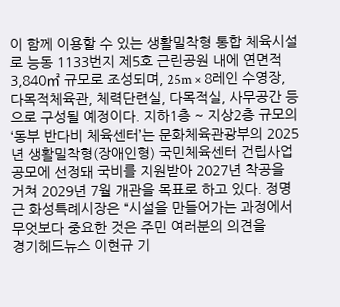이 함께 이용할 수 있는 생활밀착형 통합 체육시설로 능동 1133번지 제5호 근린공원 내에 연면적 3,840㎡ 규모로 조성되며, 25m × 8레인 수영장, 다목적체육관, 체력단련실, 다목적실, 사무공간 등으로 구성될 예정이다. 지하1층 ~ 지상2층 규모의 ‘동부 반다비 체육센터’는 문화체육관광부의 2025년 생활밀착형(장애인형) 국민체육센터 건립사업 공모에 선정돼 국비를 지원받아 2027년 착공을 거쳐 2029년 7월 개관을 목표로 하고 있다. 정명근 화성특례시장은 “시설을 만들어가는 과정에서 무엇보다 중요한 것은 주민 여러분의 의견을
경기헤드뉴스 이현규 기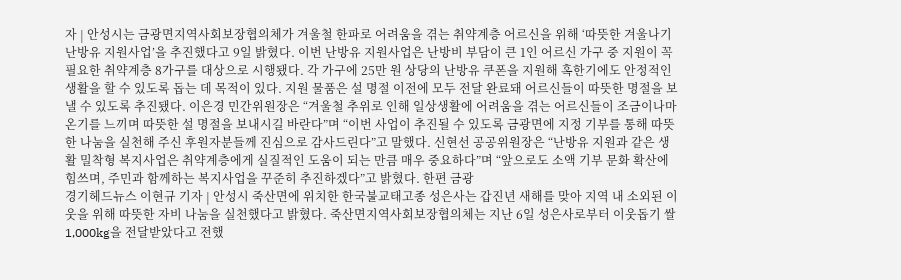자 | 안성시는 금광면지역사회보장협의체가 겨울철 한파로 어려움을 겪는 취약계층 어르신을 위해 ‘따뜻한 겨울나기 난방유 지원사업’을 추진했다고 9일 밝혔다. 이번 난방유 지원사업은 난방비 부담이 큰 1인 어르신 가구 중 지원이 꼭 필요한 취약계층 8가구를 대상으로 시행됐다. 각 가구에 25만 원 상당의 난방유 쿠폰을 지원해 혹한기에도 안정적인 생활을 할 수 있도록 돕는 데 목적이 있다. 지원 물품은 설 명절 이전에 모두 전달 완료돼 어르신들이 따뜻한 명절을 보낼 수 있도록 추진됐다. 이은경 민간위원장은 “겨울철 추위로 인해 일상생활에 어려움을 겪는 어르신들이 조금이나마 온기를 느끼며 따뜻한 설 명절을 보내시길 바란다”며 “이번 사업이 추진될 수 있도록 금광면에 지정 기부를 통해 따뜻한 나눔을 실천해 주신 후원자분들께 진심으로 감사드린다”고 말했다. 신현선 공공위원장은 “난방유 지원과 같은 생활 밀착형 복지사업은 취약계층에게 실질적인 도움이 되는 만큼 매우 중요하다”며 “앞으로도 소액 기부 문화 확산에 힘쓰며, 주민과 함께하는 복지사업을 꾸준히 추진하겠다”고 밝혔다. 한편 금광
경기헤드뉴스 이현규 기자 | 안성시 죽산면에 위치한 한국불교태고종 성은사는 갑진년 새해를 맞아 지역 내 소외된 이웃을 위해 따뜻한 자비 나눔을 실천했다고 밝혔다. 죽산면지역사회보장협의체는 지난 6일 성은사로부터 이웃돕기 쌀 1,000kg을 전달받았다고 전했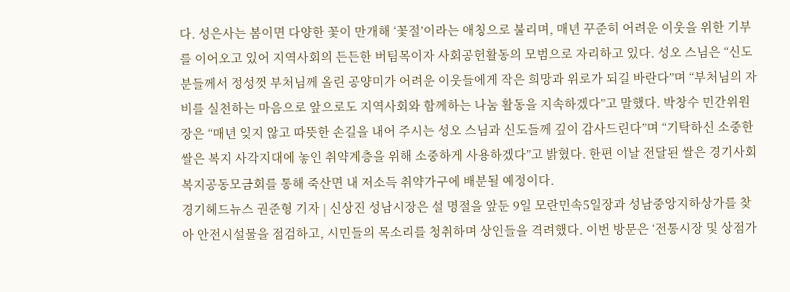다. 성은사는 봄이면 다양한 꽃이 만개해 ‘꽃절’이라는 애칭으로 불리며, 매년 꾸준히 어려운 이웃을 위한 기부를 이어오고 있어 지역사회의 든든한 버팀목이자 사회공헌활동의 모범으로 자리하고 있다. 성오 스님은 “신도분들께서 정성껏 부처님께 올린 공양미가 어려운 이웃들에게 작은 희망과 위로가 되길 바란다”며 “부처님의 자비를 실천하는 마음으로 앞으로도 지역사회와 함께하는 나눔 활동을 지속하겠다”고 말했다. 박창수 민간위원장은 “매년 잊지 않고 따뜻한 손길을 내어 주시는 성오 스님과 신도들께 깊이 감사드린다”며 “기탁하신 소중한 쌀은 복지 사각지대에 놓인 취약계층을 위해 소중하게 사용하겠다”고 밝혔다. 한편 이날 전달된 쌀은 경기사회복지공동모금회를 통해 죽산면 내 저소득 취약가구에 배분될 예정이다.
경기헤드뉴스 권준형 기자 | 신상진 성남시장은 설 명절을 앞둔 9일 모란민속5일장과 성남중앙지하상가를 찾아 안전시설물을 점검하고, 시민들의 목소리를 청취하며 상인들을 격려했다. 이번 방문은 ‘전통시장 및 상점가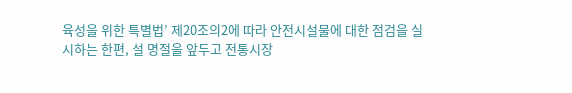육성을 위한 특별법’ 제20조의2에 따라 안전시설물에 대한 점검을 실시하는 한편, 설 명절을 앞두고 전통시장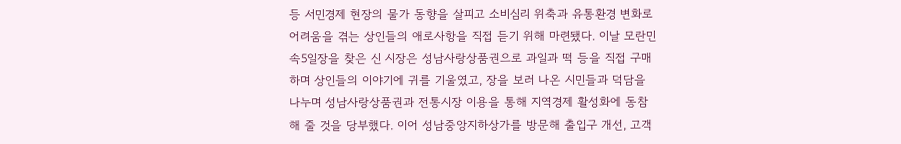등 서민경제 현장의 물가 동향을 살피고 소비심리 위축과 유통환경 변화로 어려움을 겪는 상인들의 애로사항을 직접 듣기 위해 마련됐다. 이날 모란민속5일장을 찾은 신 시장은 성남사랑상품권으로 과일과 떡 등을 직접 구매하며 상인들의 이야기에 귀를 기울였고, 장을 보러 나온 시민들과 덕담을 나누며 성남사랑상품권과 전통시장 이용을 통해 지역경제 활성화에 동참해 줄 것을 당부했다. 이어 성남중앙지하상가를 방문해 출입구 개선, 고객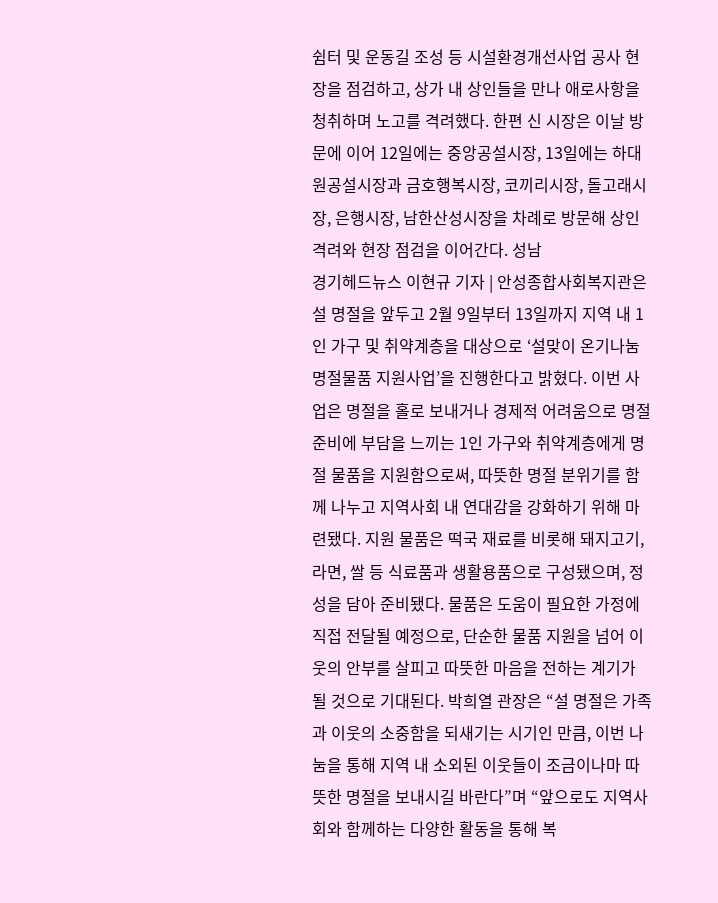쉼터 및 운동길 조성 등 시설환경개선사업 공사 현장을 점검하고, 상가 내 상인들을 만나 애로사항을 청취하며 노고를 격려했다. 한편 신 시장은 이날 방문에 이어 12일에는 중앙공설시장, 13일에는 하대원공설시장과 금호행복시장, 코끼리시장, 돌고래시장, 은행시장, 남한산성시장을 차례로 방문해 상인 격려와 현장 점검을 이어간다. 성남
경기헤드뉴스 이현규 기자 | 안성종합사회복지관은 설 명절을 앞두고 2월 9일부터 13일까지 지역 내 1인 가구 및 취약계층을 대상으로 ‘설맞이 온기나눔 명절물품 지원사업’을 진행한다고 밝혔다. 이번 사업은 명절을 홀로 보내거나 경제적 어려움으로 명절 준비에 부담을 느끼는 1인 가구와 취약계층에게 명절 물품을 지원함으로써, 따뜻한 명절 분위기를 함께 나누고 지역사회 내 연대감을 강화하기 위해 마련됐다. 지원 물품은 떡국 재료를 비롯해 돼지고기, 라면, 쌀 등 식료품과 생활용품으로 구성됐으며, 정성을 담아 준비됐다. 물품은 도움이 필요한 가정에 직접 전달될 예정으로, 단순한 물품 지원을 넘어 이웃의 안부를 살피고 따뜻한 마음을 전하는 계기가 될 것으로 기대된다. 박희열 관장은 “설 명절은 가족과 이웃의 소중함을 되새기는 시기인 만큼, 이번 나눔을 통해 지역 내 소외된 이웃들이 조금이나마 따뜻한 명절을 보내시길 바란다”며 “앞으로도 지역사회와 함께하는 다양한 활동을 통해 복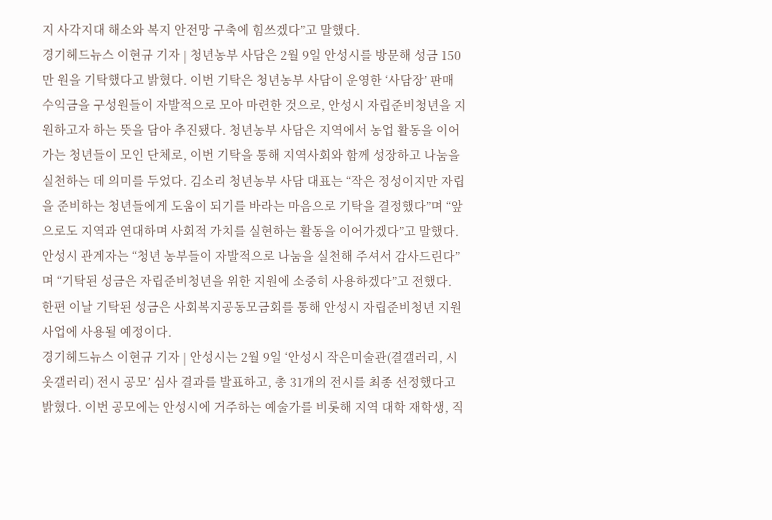지 사각지대 해소와 복지 안전망 구축에 힘쓰겠다”고 말했다.
경기헤드뉴스 이현규 기자 | 청년농부 사담은 2월 9일 안성시를 방문해 성금 150만 원을 기탁했다고 밝혔다. 이번 기탁은 청년농부 사담이 운영한 ‘사담장’ 판매 수익금을 구성원들이 자발적으로 모아 마련한 것으로, 안성시 자립준비청년을 지원하고자 하는 뜻을 담아 추진됐다. 청년농부 사담은 지역에서 농업 활동을 이어가는 청년들이 모인 단체로, 이번 기탁을 통해 지역사회와 함께 성장하고 나눔을 실천하는 데 의미를 두었다. 김소리 청년농부 사담 대표는 “작은 정성이지만 자립을 준비하는 청년들에게 도움이 되기를 바라는 마음으로 기탁을 결정했다”며 “앞으로도 지역과 연대하며 사회적 가치를 실현하는 활동을 이어가겠다”고 말했다. 안성시 관계자는 “청년 농부들이 자발적으로 나눔을 실천해 주셔서 감사드린다”며 “기탁된 성금은 자립준비청년을 위한 지원에 소중히 사용하겠다”고 전했다. 한편 이날 기탁된 성금은 사회복지공동모금회를 통해 안성시 자립준비청년 지원 사업에 사용될 예정이다.
경기헤드뉴스 이현규 기자 | 안성시는 2월 9일 ‘안성시 작은미술관(결갤러리, 시옷갤러리) 전시 공모’ 심사 결과를 발표하고, 총 31개의 전시를 최종 선정했다고 밝혔다. 이번 공모에는 안성시에 거주하는 예술가를 비롯해 지역 대학 재학생, 직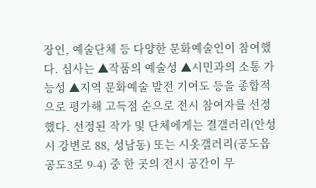장인, 예술단체 등 다양한 문화예술인이 참여했다. 심사는 ▲작품의 예술성 ▲시민과의 소통 가능성 ▲지역 문화예술 발전 기여도 등을 종합적으로 평가해 고득점 순으로 전시 참여자를 선정했다. 선정된 작가 및 단체에게는 결갤러리(안성시 강변로 88, 성남동) 또는 시옷갤러리(공도읍 공도3로 9-4) 중 한 곳의 전시 공간이 무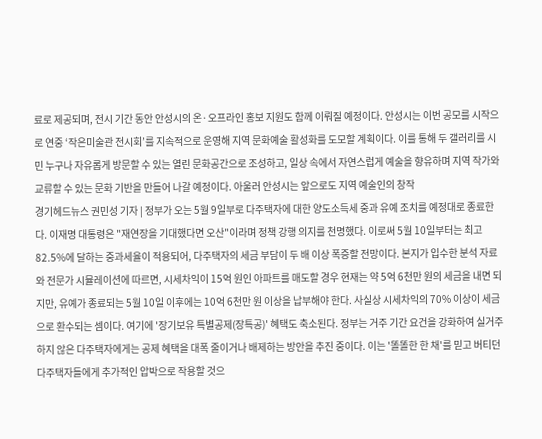료로 제공되며, 전시 기간 동안 안성시의 온·오프라인 홍보 지원도 함께 이뤄질 예정이다. 안성시는 이번 공모를 시작으로 연중 ‘작은미술관 전시회’를 지속적으로 운영해 지역 문화예술 활성화를 도모할 계획이다. 이를 통해 두 갤러리를 시민 누구나 자유롭게 방문할 수 있는 열린 문화공간으로 조성하고, 일상 속에서 자연스럽게 예술을 향유하며 지역 작가와 교류할 수 있는 문화 기반을 만들어 나갈 예정이다. 아울러 안성시는 앞으로도 지역 예술인의 창작
경기헤드뉴스 권민성 기자 | 정부가 오는 5월 9일부로 다주택자에 대한 양도소득세 중과 유예 조치를 예정대로 종료한다. 이재명 대통령은 "재연장을 기대했다면 오산"이라며 정책 강행 의지를 천명했다. 이로써 5월 10일부터는 최고 82.5%에 달하는 중과세율이 적용되어, 다주택자의 세금 부담이 두 배 이상 폭증할 전망이다. 본지가 입수한 분석 자료와 전문가 시뮬레이션에 따르면, 시세차익이 15억 원인 아파트를 매도할 경우 현재는 약 5억 6천만 원의 세금을 내면 되지만, 유예가 종료되는 5월 10일 이후에는 10억 6천만 원 이상을 납부해야 한다. 사실상 시세차익의 70% 이상이 세금으로 환수되는 셈이다. 여기에 '장기보유 특별공제(장특공)' 혜택도 축소된다. 정부는 거주 기간 요건을 강화하여 실거주하지 않은 다주택자에게는 공제 혜택을 대폭 줄이거나 배제하는 방안을 추진 중이다. 이는 '똘똘한 한 채'를 믿고 버티던 다주택자들에게 추가적인 압박으로 작용할 것으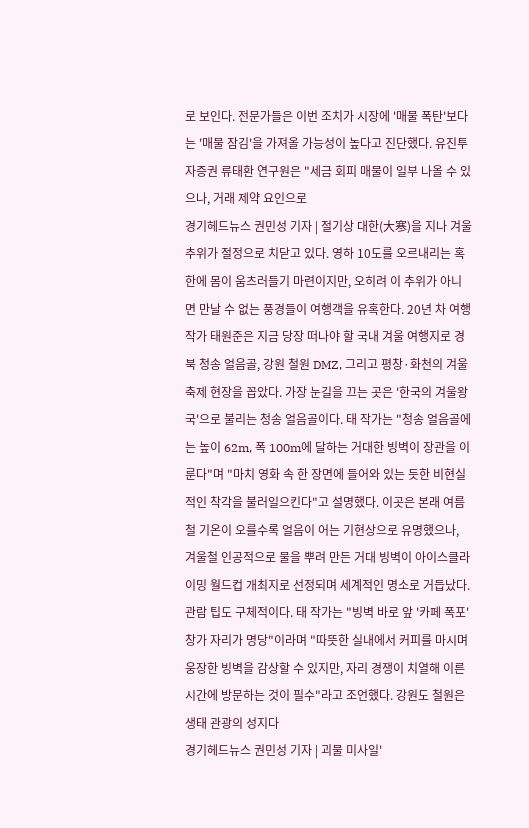로 보인다. 전문가들은 이번 조치가 시장에 '매물 폭탄'보다는 '매물 잠김'을 가져올 가능성이 높다고 진단했다. 유진투자증권 류태환 연구원은 "세금 회피 매물이 일부 나올 수 있으나, 거래 제약 요인으로
경기헤드뉴스 권민성 기자 | 절기상 대한(大寒)을 지나 겨울 추위가 절정으로 치닫고 있다. 영하 10도를 오르내리는 혹한에 몸이 움츠러들기 마련이지만, 오히려 이 추위가 아니면 만날 수 없는 풍경들이 여행객을 유혹한다. 20년 차 여행작가 태원준은 지금 당장 떠나야 할 국내 겨울 여행지로 경북 청송 얼음골, 강원 철원 DMZ, 그리고 평창·화천의 겨울 축제 현장을 꼽았다. 가장 눈길을 끄는 곳은 '한국의 겨울왕국'으로 불리는 청송 얼음골이다. 태 작가는 "청송 얼음골에는 높이 62m, 폭 100m에 달하는 거대한 빙벽이 장관을 이룬다"며 "마치 영화 속 한 장면에 들어와 있는 듯한 비현실적인 착각을 불러일으킨다"고 설명했다. 이곳은 본래 여름철 기온이 오를수록 얼음이 어는 기현상으로 유명했으나, 겨울철 인공적으로 물을 뿌려 만든 거대 빙벽이 아이스클라이밍 월드컵 개최지로 선정되며 세계적인 명소로 거듭났다. 관람 팁도 구체적이다. 태 작가는 "빙벽 바로 앞 '카페 폭포' 창가 자리가 명당"이라며 "따뜻한 실내에서 커피를 마시며 웅장한 빙벽을 감상할 수 있지만, 자리 경쟁이 치열해 이른 시간에 방문하는 것이 필수"라고 조언했다. 강원도 철원은 생태 관광의 성지다
경기헤드뉴스 권민성 기자 | 괴물 미사일'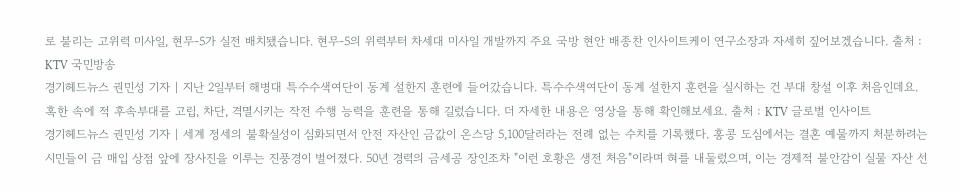로 불리는 고위력 미사일, 현무-5가 실전 배치됐습니다. 현무-5의 위력부터 차세대 미사일 개발까지 주요 국방 현안 배종찬 인사이트케이 연구소장과 자세히 짚어보겠습니다. 출처 : KTV 국민방송
경기헤드뉴스 권민성 기자 | 지난 2일부터 해병대 특수수색여단이 동계 설한지 훈련에 들어갔습니다. 특수수색여단이 동계 설한지 훈련을 실시하는 건 부대 창설 이후 처음인데요. 혹한 속에 적 후속부대를 고립, 차단, 격멸시키는 작전 수행 능력을 훈련을 통해 길렀습니다. 더 자세한 내용은 영상을 통해 확인해보세요. 출처 : KTV 글로벌 인사이트
경기헤드뉴스 권민성 기자 | 세계 정세의 불확실성이 심화되면서 안전 자산인 금값이 온스당 5,100달러라는 전례 없는 수치를 기록했다. 홍콩 도심에서는 결혼 예물까지 처분하려는 시민들이 금 매입 상점 앞에 장사진을 이루는 진풍경이 벌어졌다. 50년 경력의 금세공 장인조차 "이런 호황은 생전 처음"이라며 혀를 내둘렀으며, 이는 경제적 불안감이 실물 자산 선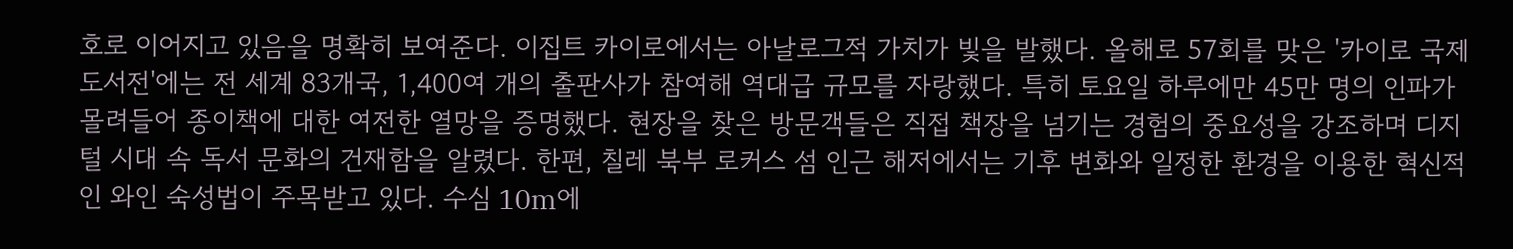호로 이어지고 있음을 명확히 보여준다. 이집트 카이로에서는 아날로그적 가치가 빛을 발했다. 올해로 57회를 맞은 '카이로 국제도서전'에는 전 세계 83개국, 1,400여 개의 출판사가 참여해 역대급 규모를 자랑했다. 특히 토요일 하루에만 45만 명의 인파가 몰려들어 종이책에 대한 여전한 열망을 증명했다. 현장을 찾은 방문객들은 직접 책장을 넘기는 경험의 중요성을 강조하며 디지털 시대 속 독서 문화의 건재함을 알렸다. 한편, 칠레 북부 로커스 섬 인근 해저에서는 기후 변화와 일정한 환경을 이용한 혁신적인 와인 숙성법이 주목받고 있다. 수심 10m에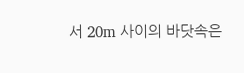서 20m 사이의 바닷속은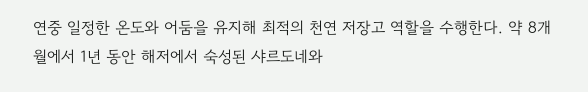연중 일정한 온도와 어둠을 유지해 최적의 천연 저장고 역할을 수행한다. 약 8개월에서 1년 동안 해저에서 숙성된 샤르도네와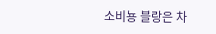소비뇽 블랑은 차